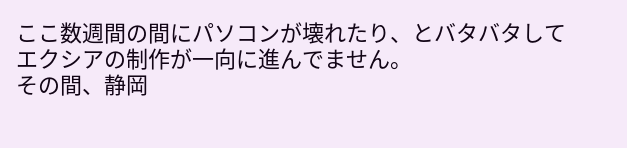ここ数週間の間にパソコンが壊れたり、とバタバタしてエクシアの制作が一向に進んでません。
その間、静岡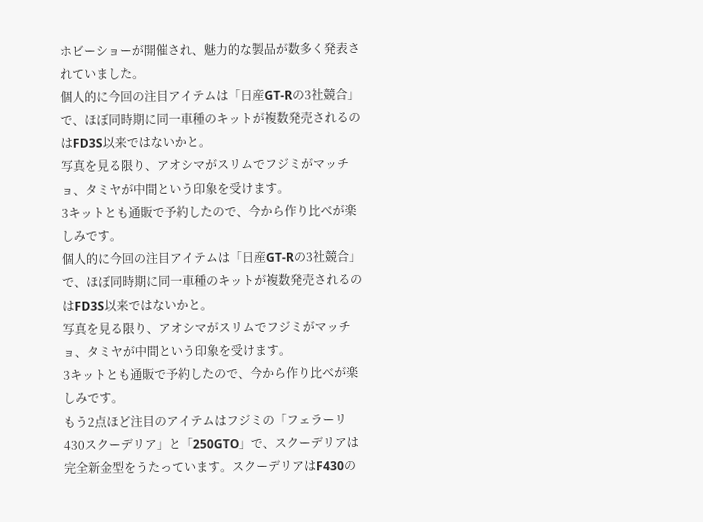ホビーショーが開催され、魅力的な製品が数多く発表されていました。
個人的に今回の注目アイテムは「日産GT-Rの3社競合」で、ほぼ同時期に同一車種のキットが複数発売されるのはFD3S以来ではないかと。
写真を見る限り、アオシマがスリムでフジミがマッチョ、タミヤが中間という印象を受けます。
3キットとも通販で予約したので、今から作り比べが楽しみです。
個人的に今回の注目アイテムは「日産GT-Rの3社競合」で、ほぼ同時期に同一車種のキットが複数発売されるのはFD3S以来ではないかと。
写真を見る限り、アオシマがスリムでフジミがマッチョ、タミヤが中間という印象を受けます。
3キットとも通販で予約したので、今から作り比べが楽しみです。
もう2点ほど注目のアイテムはフジミの「フェラーリ430スクーデリア」と「250GTO」で、スクーデリアは完全新金型をうたっています。スクーデリアはF430の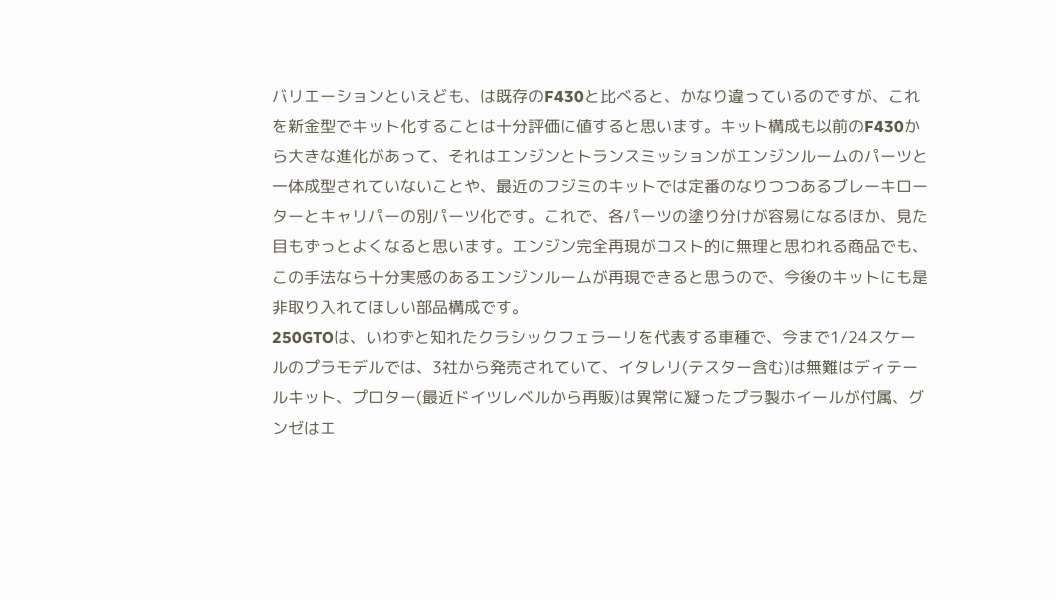バリエーションといえども、は既存のF430と比べると、かなり違っているのですが、これを新金型でキット化することは十分評価に値すると思います。キット構成も以前のF430から大きな進化があって、それはエンジンとトランスミッションがエンジンルームのパーツと一体成型されていないことや、最近のフジミのキットでは定番のなりつつあるブレーキローターとキャリパーの別パーツ化です。これで、各パーツの塗り分けが容易になるほか、見た目もずっとよくなると思います。エンジン完全再現がコスト的に無理と思われる商品でも、この手法なら十分実感のあるエンジンルームが再現できると思うので、今後のキットにも是非取り入れてほしい部品構成です。
250GTOは、いわずと知れたクラシックフェラーリを代表する車種で、今まで1/24スケールのプラモデルでは、3社から発売されていて、イタレリ(テスター含む)は無難はディテールキット、プロター(最近ドイツレベルから再販)は異常に凝ったプラ製ホイールが付属、グンゼはエ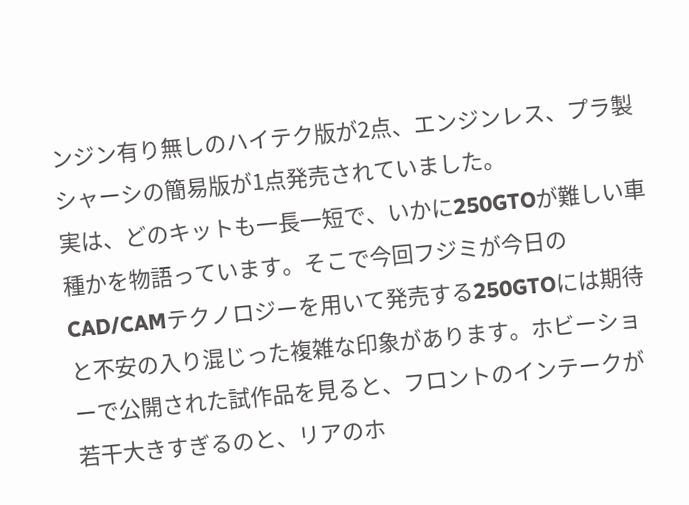ンジン有り無しのハイテク版が2点、エンジンレス、プラ製シャーシの簡易版が1点発売されていました。
実は、どのキットも一長一短で、いかに250GTOが難しい車種かを物語っています。そこで今回フジミが今日のCAD/CAMテクノロジーを用いて発売する250GTOには期待と不安の入り混じった複雑な印象があります。ホビーショーで公開された試作品を見ると、フロントのインテークが若干大きすぎるのと、リアのホ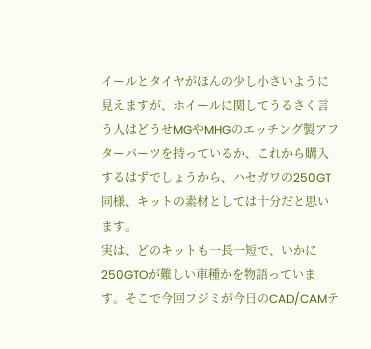イールとタイヤがほんの少し小さいように見えますが、ホイールに関してうるさく言う人はどうせMGやMHGのエッチング製アフターパーツを持っているか、これから購入するはずでしょうから、ハセガワの250GT同様、キットの素材としては十分だと思います。
実は、どのキットも一長一短で、いかに250GTOが難しい車種かを物語っています。そこで今回フジミが今日のCAD/CAMテ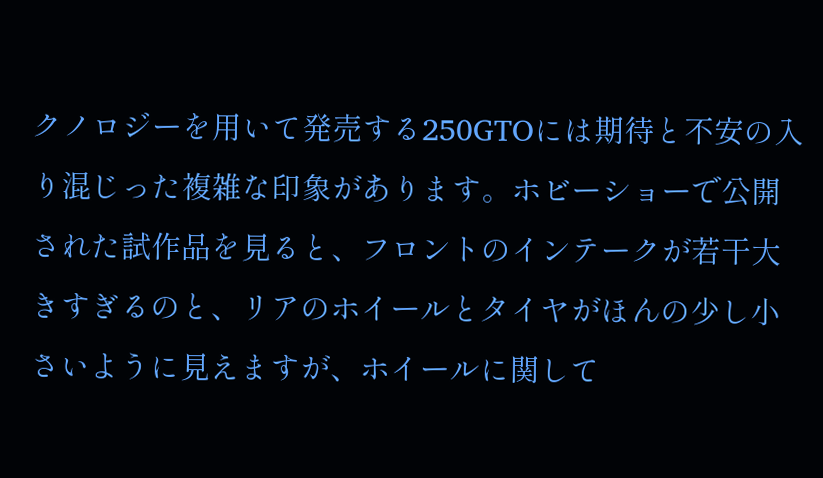クノロジーを用いて発売する250GTOには期待と不安の入り混じった複雑な印象があります。ホビーショーで公開された試作品を見ると、フロントのインテークが若干大きすぎるのと、リアのホイールとタイヤがほんの少し小さいように見えますが、ホイールに関して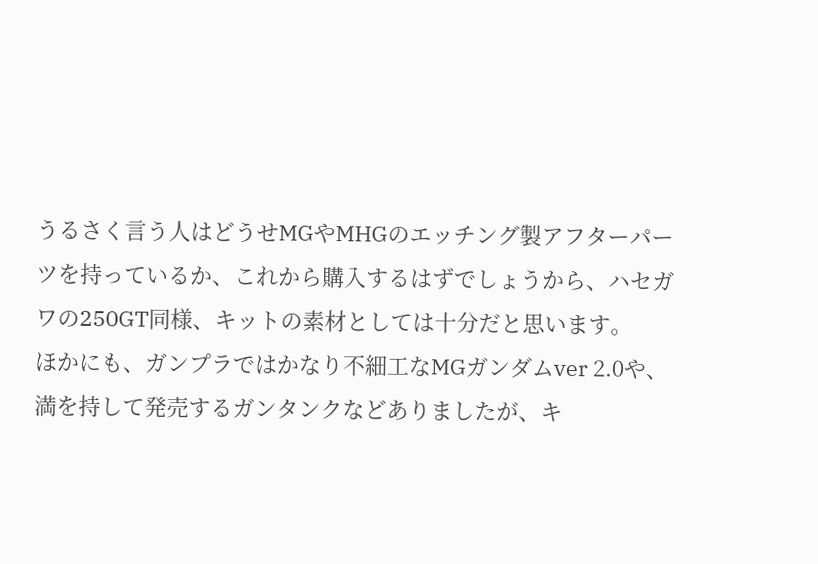うるさく言う人はどうせMGやMHGのエッチング製アフターパーツを持っているか、これから購入するはずでしょうから、ハセガワの250GT同様、キットの素材としては十分だと思います。
ほかにも、ガンプラではかなり不細工なMGガンダムver 2.0や、満を持して発売するガンタンクなどありましたが、キ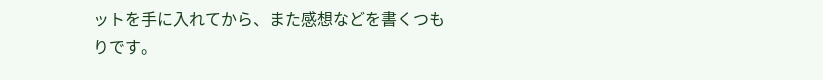ットを手に入れてから、また感想などを書くつもりです。